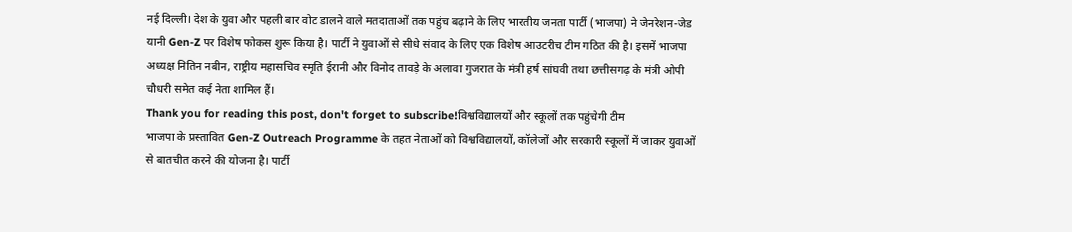नई दिल्ली। देश के युवा और पहली बार वोट डालने वाले मतदाताओं तक पहुंच बढ़ाने के लिए भारतीय जनता पार्टी (भाजपा) ने जेनरेशन-जेड यानी Gen-Z पर विशेष फोकस शुरू किया है। पार्टी ने युवाओं से सीधे संवाद के लिए एक विशेष आउटरीच टीम गठित की है। इसमें भाजपा अध्यक्ष नितिन नबीन, राष्ट्रीय महासचिव स्मृति ईरानी और विनोद तावड़े के अलावा गुजरात के मंत्री हर्ष सांघवी तथा छत्तीसगढ़ के मंत्री ओपी चौधरी समेत कई नेता शामिल हैं।
Thank you for reading this post, don't forget to subscribe!विश्वविद्यालयों और स्कूलों तक पहुंचेगी टीम
भाजपा के प्रस्तावित Gen-Z Outreach Programme के तहत नेताओं को विश्वविद्यालयों, कॉलेजों और सरकारी स्कूलों में जाकर युवाओं से बातचीत करने की योजना है। पार्टी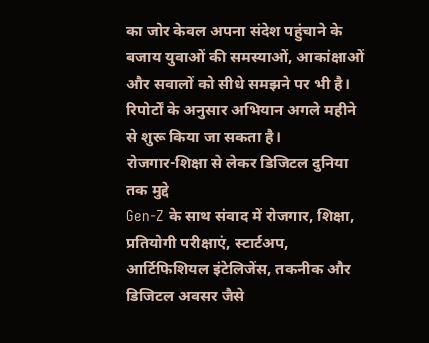का जोर केवल अपना संदेश पहुंचाने के बजाय युवाओं की समस्याओं, आकांक्षाओं और सवालों को सीधे समझने पर भी है। रिपोर्टों के अनुसार अभियान अगले महीने से शुरू किया जा सकता है।
रोजगार-शिक्षा से लेकर डिजिटल दुनिया तक मुद्दे
Gen-Z के साथ संवाद में रोजगार, शिक्षा, प्रतियोगी परीक्षाएं, स्टार्टअप, आर्टिफिशियल इंटेलिजेंस, तकनीक और डिजिटल अवसर जैसे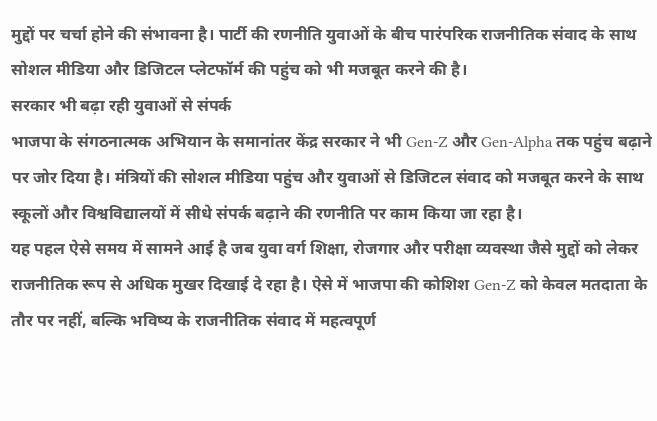मुद्दों पर चर्चा होने की संभावना है। पार्टी की रणनीति युवाओं के बीच पारंपरिक राजनीतिक संवाद के साथ सोशल मीडिया और डिजिटल प्लेटफॉर्म की पहुंच को भी मजबूत करने की है।
सरकार भी बढ़ा रही युवाओं से संपर्क
भाजपा के संगठनात्मक अभियान के समानांतर केंद्र सरकार ने भी Gen-Z और Gen-Alpha तक पहुंच बढ़ाने पर जोर दिया है। मंत्रियों की सोशल मीडिया पहुंच और युवाओं से डिजिटल संवाद को मजबूत करने के साथ स्कूलों और विश्वविद्यालयों में सीधे संपर्क बढ़ाने की रणनीति पर काम किया जा रहा है।
यह पहल ऐसे समय में सामने आई है जब युवा वर्ग शिक्षा, रोजगार और परीक्षा व्यवस्था जैसे मुद्दों को लेकर राजनीतिक रूप से अधिक मुखर दिखाई दे रहा है। ऐसे में भाजपा की कोशिश Gen-Z को केवल मतदाता के तौर पर नहीं, बल्कि भविष्य के राजनीतिक संवाद में महत्वपूर्ण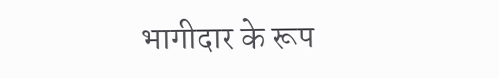भागीदार के रूप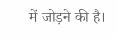में जोड़ने की है।